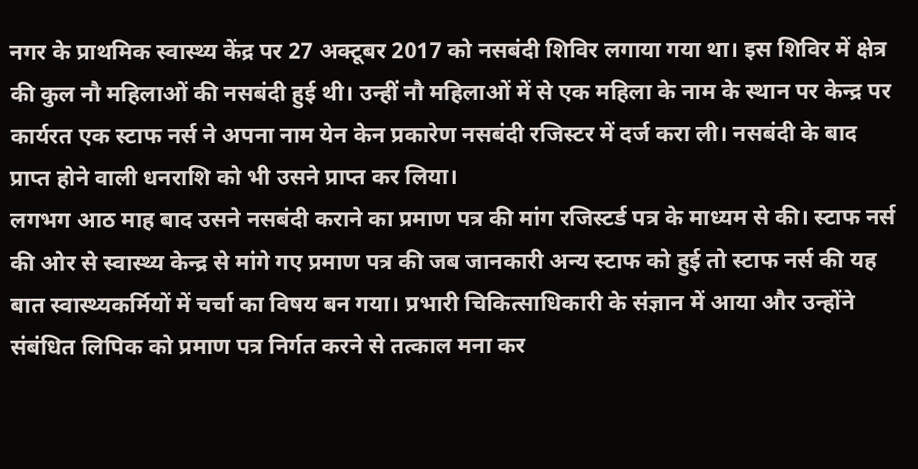नगर के प्राथमिक स्वास्थ्य केंद्र पर 27 अक्टूबर 2017 को नसबंदी शिविर लगाया गया था। इस शिविर में क्षेत्र की कुल नौ महिलाओं की नसबंदी हुई थी। उन्हीं नौ महिलाओं में से एक महिला के नाम के स्थान पर केन्द्र पर कार्यरत एक स्टाफ नर्स ने अपना नाम येन केन प्रकारेण नसबंदी रजिस्टर में दर्ज करा ली। नसबंदी के बाद प्राप्त होने वाली धनराशि को भी उसने प्राप्त कर लिया।
लगभग आठ माह बाद उसने नसबंदी कराने का प्रमाण पत्र की मांग रजिस्टर्ड पत्र के माध्यम से की। स्टाफ नर्स की ओर से स्वास्थ्य केन्द्र से मांगे गए प्रमाण पत्र की जब जानकारी अन्य स्टाफ को हुई तो स्टाफ नर्स की यह बात स्वास्थ्यकर्मियों में चर्चा का विषय बन गया। प्रभारी चिकित्साधिकारी के संज्ञान में आया और उन्होंने संबंधित लिपिक को प्रमाण पत्र निर्गत करने से तत्काल मना कर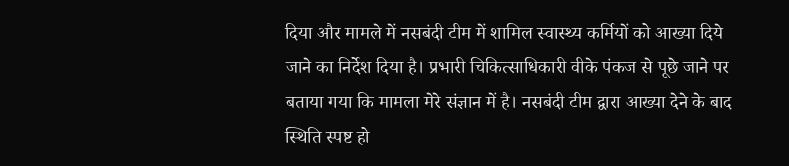दिया और मामले में नसबंदी टीम में शामिल स्वास्थ्य कर्मियों को आख्या दिये जाने का निर्देश दिया है। प्रभारी चिकित्साधिकारी वीके पंकज से पूछे जाने पर बताया गया कि मामला मेरे संज्ञान में है। नसबंदी टीम द्वारा आख्या देने के बाद स्थिति स्पष्ट हो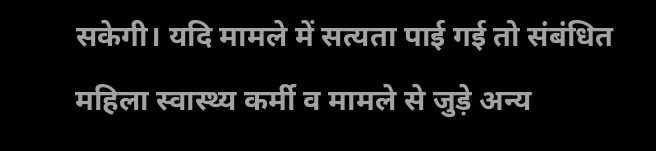सकेगी। यदि मामले में सत्यता पाई गई तो संबंधित महिला स्वास्थ्य कर्मी व मामले से जुड़े अन्य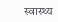स्वास्थ्य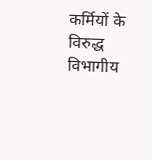कर्मियों के विरुद्ध विभागीय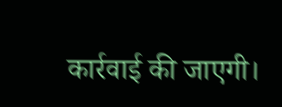कार्रवाई की जाएगी।